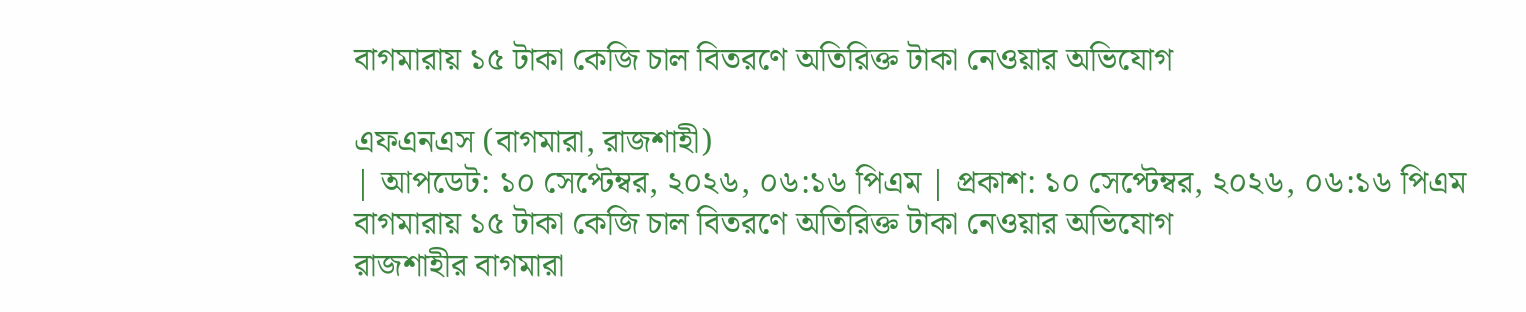বাগমারায় ১৫ টাকা কেজি চাল বিতরণে অতিরিক্ত টাকা নেওয়ার অভিযোগ

এফএনএস (বাগমারা, রাজশাহী)
| আপডেট: ১০ সেপ্টেম্বর, ২০২৬, ০৬:১৬ পিএম | প্রকাশ: ১০ সেপ্টেম্বর, ২০২৬, ০৬:১৬ পিএম
বাগমারায় ১৫ টাকা কেজি চাল বিতরণে অতিরিক্ত টাকা নেওয়ার অভিযোগ
রাজশাহীর বাগমারা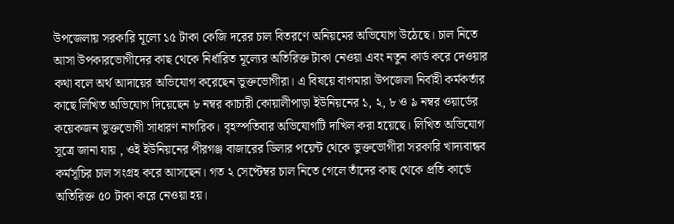উপজেলায় সরকারি মূল্যে ১৫ টাকা কেজি দরের চাল বিতরণে অনিয়মের অভিযোগ উঠেছে। চাল নিতে আসা উপকারভোগীদের কাছ থেকে নির্ধারিত মূল্যের অতিরিক্ত টাকা নেওয়া এবং নতুন কার্ড করে দেওয়ার কথা বলে অর্থ আদায়ের অভিযোগ করেছেন ভুক্তভোগীরা। এ বিষয়ে বাগমারা উপজেলা নির্বাহী কর্মকর্তার কাছে লিখিত অভিযোগ দিয়েছেন ৮ নম্বর কাচারী কোয়ালীপাড়া ইউনিয়নের ১, ২, ৮ ও ৯ নম্বর ওয়ার্ডের কয়েকজন ভুক্তভোগী সাধারণ নাগরিক। বৃহস্পতিবার অভিযোগটি দাখিল করা হয়েছে। লিখিত অভিযোগ সূত্রে জানা যায় , ওই ইউনিয়নের পীরগঞ্জ বাজারের ডিলার পয়েন্ট থেকে ভুক্তভোগীরা সরকারি খাদ্যবান্ধব কর্মসূচির চাল সংগ্রহ করে আসছেন। গত ২ সেপ্টেম্বর চাল নিতে গেলে তাঁদের কাছ থেকে প্রতি কার্ডে অতিরিক্ত ৫০ টাকা করে নেওয়া হয়।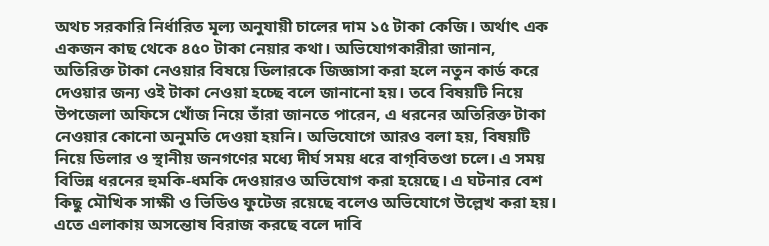অথচ সরকারি নির্ধারিত মূল্য অনুযায়ী চালের দাম ১৫ টাকা কেজি। অর্থাৎ এক একজন কাছ থেকে ৪৫০ টাকা নেয়ার কথা। অভিযোগকারীরা জানান, অতিরিক্ত টাকা নেওয়ার বিষয়ে ডিলারকে জিজ্ঞাসা করা হলে নতুন কার্ড করে দেওয়ার জন্য ওই টাকা নেওয়া হচ্ছে বলে জানানো হয়। তবে বিষয়টি নিয়ে উপজেলা অফিসে খোঁজ নিয়ে তাঁরা জানতে পারেন, এ ধরনের অতিরিক্ত টাকা নেওয়ার কোনো অনুমতি দেওয়া হয়নি। অভিযোগে আরও বলা হয়, বিষয়টি নিয়ে ডিলার ও স্থানীয় জনগণের মধ্যে দীর্ঘ সময় ধরে বাগ্‌বিতণ্ডা চলে। এ সময় বিভিন্ন ধরনের হুমকি-ধমকি দেওয়ারও অভিযোগ করা হয়েছে। এ ঘটনার বেশ কিছু মৌখিক সাক্ষী ও ভিডিও ফুটেজ রয়েছে বলেও অভিযোগে উল্লেখ করা হয়। এতে এলাকায় অসন্তোষ বিরাজ করছে বলে দাবি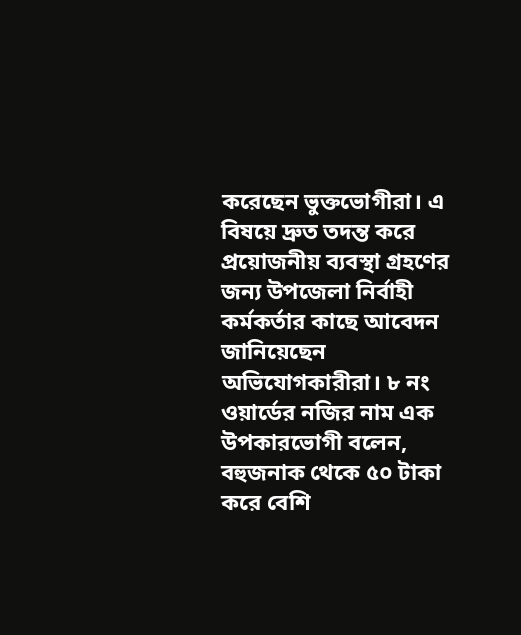করেছেন ভুক্তভোগীরা। এ বিষয়ে দ্রুত তদন্ত করে প্রয়োজনীয় ব্যবস্থা গ্রহণের জন্য উপজেলা নির্বাহী কর্মকর্তার কাছে আবেদন জানিয়েছেন অভিযোগকারীরা। ৮ নং ওয়ার্ডের নজির নাম এক উপকারভোগী বলেন, বহুজনাক থেকে ৫০ টাকা করে বেশি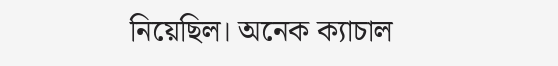নিয়েছিল। অনেক ক্যাচাল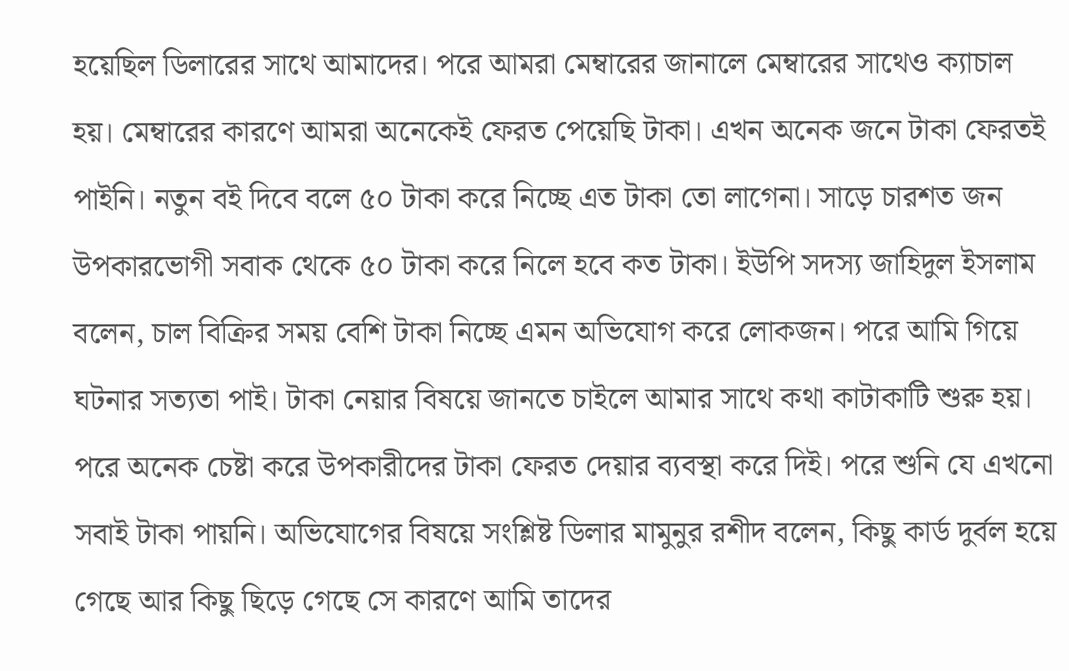হয়েছিল ডিলারের সাথে আমাদের। পরে আমরা মেম্বারের জানালে মেম্বারের সাথেও ক্যাচাল হয়। মেম্বারের কারণে আমরা অনেকেই ফেরত পেয়েছি টাকা। এখন অনেক জনে টাকা ফেরতই পাইনি। নতুন বই দিবে বলে ৫০ টাকা করে নিচ্ছে এত টাকা তো লাগেনা। সাড়ে চারশত জন উপকারভোগী সবাক থেকে ৫০ টাকা করে নিলে হবে কত টাকা। ইউপি সদস্য জাহিদুল ইসলাম বলেন, চাল বিক্রির সময় বেশি টাকা নিচ্ছে এমন অভিযোগ করে লোকজন। পরে আমি গিয়ে ঘটনার সত্যতা পাই। টাকা নেয়ার বিষয়ে জানতে চাইলে আমার সাথে কথা কাটাকাটি শুরু হয়। পরে অনেক চেষ্টা করে উপকারীদের টাকা ফেরত দেয়ার ব্যবস্থা করে দিই। পরে শুনি যে এখনো সবাই টাকা পায়নি। অভিযোগের বিষয়ে সংশ্লিষ্ট ডিলার মামুনুর রশীদ বলেন, কিছু কার্ড দুর্বল হয়ে গেছে আর কিছু ছিড়ে গেছে সে কারণে আমি তাদের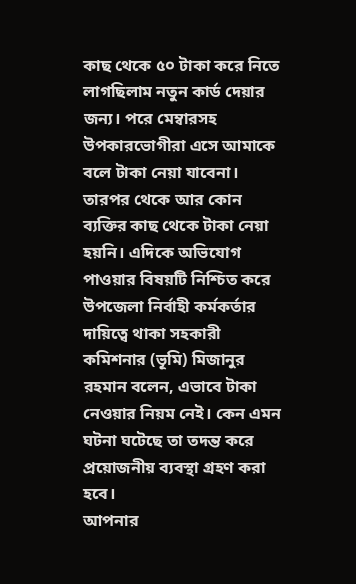কাছ থেকে ৫০ টাকা করে নিতে লাগছিলাম নতুন কার্ড দেয়ার জন্য। পরে মেম্বারসহ উপকারভোগীরা এসে আমাকে বলে টাকা নেয়া যাবেনা। তারপর থেকে আর কোন ব্যক্তির কাছ থেকে টাকা নেয়া হয়নি। এদিকে অভিযোগ পাওয়ার বিষয়টি নিশ্চিত করে উপজেলা নির্বাহী কর্মকর্তার দায়িত্বে থাকা সহকারী কমিশনার (ভূমি) মিজানুর রহমান বলেন, এভাবে টাকা নেওয়ার নিয়ম নেই। কেন এমন ঘটনা ঘটেছে তা তদন্ত করে প্রয়োজনীয় ব্যবস্থা গ্রহণ করা হবে।
আপনার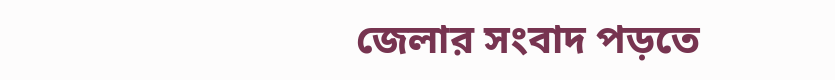জেলার সংবাদ পড়তে